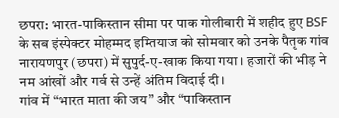छपरा: भारत-पाकिस्तान सीमा पर पाक गोलीबारी में शहीद हुए BSF के सब इंस्पेक्टर मोहम्मद इम्तियाज को सोमवार को उनके पैतृक गांव नारायणपुर (छपरा) में सुपुर्द-ए-खाक किया गया। हजारों की भीड़ ने नम आंखों और गर्व से उन्हें अंतिम विदाई दी।
गांव में “भारत माता की जय” और “पाकिस्तान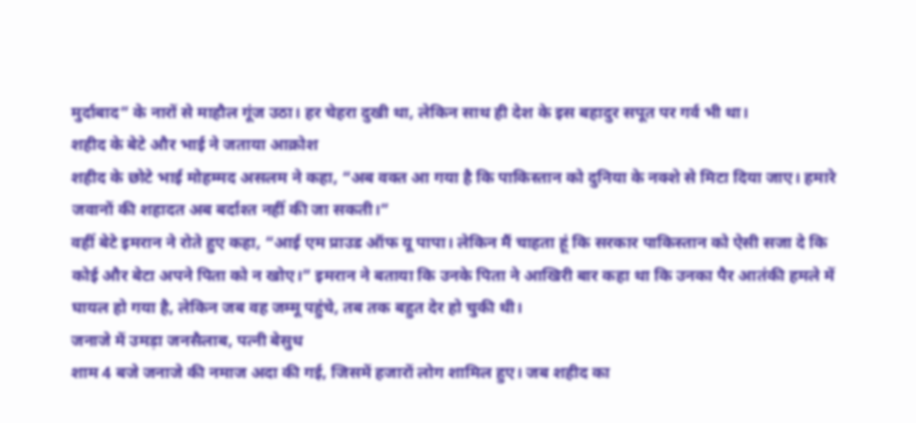मुर्दाबाद” के नारों से माहौल गूंज उठा। हर चेहरा दुखी था, लेकिन साथ ही देश के इस बहादुर सपूत पर गर्व भी था।
शहीद के बेटे और भाई ने जताया आक्रोश
शहीद के छोटे भाई मोहम्मद असलम ने कहा, “अब वक्त आ गया है कि पाकिस्तान को दुनिया के नक्शे से मिटा दिया जाए। हमारे जवानों की शहादत अब बर्दाश्त नहीं की जा सकती।”
वहीं बेटे इमरान ने रोते हुए कहा, “आई एम प्राउड ऑफ यू पापा। लेकिन मैं चाहता हूं कि सरकार पाकिस्तान को ऐसी सजा दे कि कोई और बेटा अपने पिता को न खोए।” इमरान ने बताया कि उनके पिता ने आखिरी बार कहा था कि उनका पैर आतंकी हमले में घायल हो गया है, लेकिन जब वह जम्मू पहुंचे, तब तक बहुत देर हो चुकी थी।
जनाजे में उमड़ा जनसैलाब, पत्नी बेसुध
शाम 4 बजे जनाजे की नमाज अदा की गई, जिसमें हजारों लोग शामिल हुए। जब शहीद का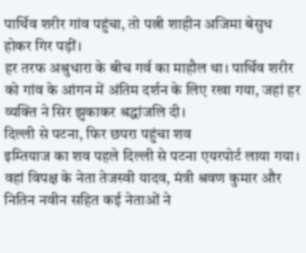पार्थिव शरीर गांव पहुंचा, तो पत्नी शाहीन अजिमा बेसुध होकर गिर पड़ीं।
हर तरफ अश्रुधारा के बीच गर्व का माहौल था। पार्थिव शरीर को गांव के आंगन में अंतिम दर्शन के लिए रखा गया, जहां हर व्यक्ति ने सिर झुकाकर श्रद्धांजलि दी।
दिल्ली से पटना, फिर छपरा पहुंचा शव
इम्तियाज का शव पहले दिल्ली से पटना एयरपोर्ट लाया गया। वहां विपक्ष के नेता तेजस्वी यादव, मंत्री श्रवण कुमार और नितिन नवीन सहित कई नेताओं ने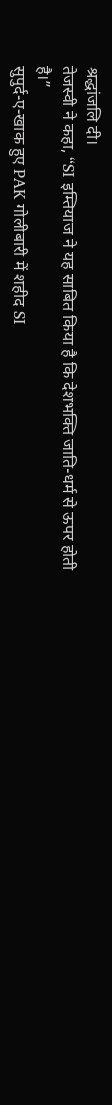श्रद्धांजलि दी।
तेजस्वी ने कहा, “SI इम्तियाज ने यह साबित किया है कि देशभक्ति जाति-धर्म से ऊपर होती है।”
सुपुर्द-ए-खाक हुए PAK गोलीबारी में शहीद SI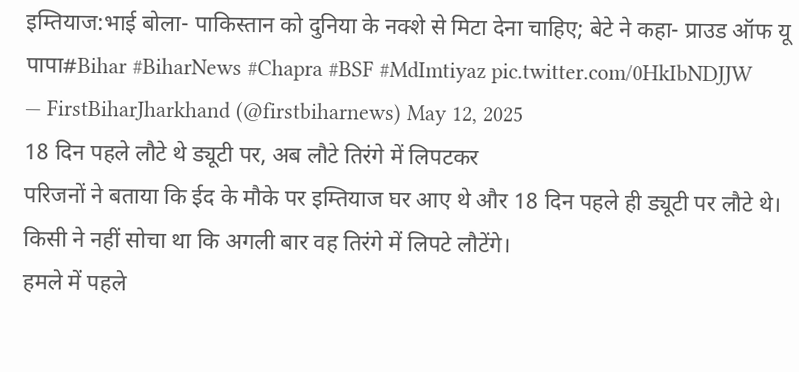इम्तियाज:भाई बोला- पाकिस्तान को दुनिया के नक्शे से मिटा देना चाहिए; बेटे ने कहा- प्राउड ऑफ यू पापा#Bihar #BiharNews #Chapra #BSF #MdImtiyaz pic.twitter.com/0HkIbNDJJW
— FirstBiharJharkhand (@firstbiharnews) May 12, 2025
18 दिन पहले लौटे थे ड्यूटी पर, अब लौटे तिरंगे में लिपटकर
परिजनों ने बताया कि ईद के मौके पर इम्तियाज घर आए थे और 18 दिन पहले ही ड्यूटी पर लौटे थे। किसी ने नहीं सोचा था कि अगली बार वह तिरंगे में लिपटे लौटेंगे।
हमले में पहले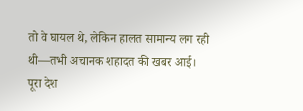तो वे घायल थे, लेकिन हालत सामान्य लग रही थी—तभी अचानक शहादत की खबर आई।
पूरा देश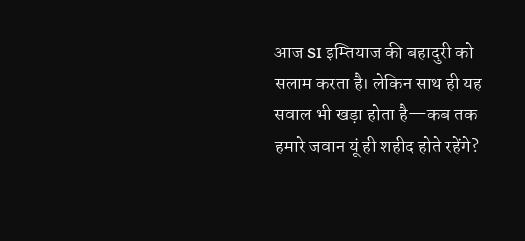आज SI इम्तियाज की बहादुरी को सलाम करता है। लेकिन साथ ही यह सवाल भी खड़ा होता है—कब तक हमारे जवान यूं ही शहीद होते रहेंगे?